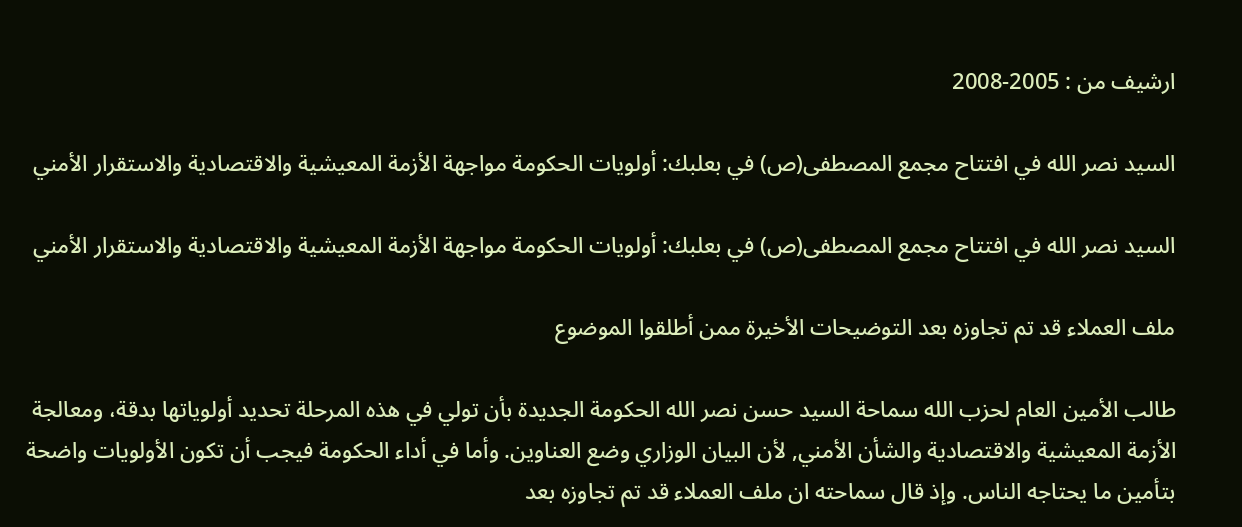ارشيف من : 2005-2008

السيد نصر الله في افتتاح مجمع المصطفى(ص) في بعلبك: أولويات الحكومة مواجهة الأزمة المعيشية والاقتصادية والاستقرار الأمني

السيد نصر الله في افتتاح مجمع المصطفى(ص) في بعلبك: أولويات الحكومة مواجهة الأزمة المعيشية والاقتصادية والاستقرار الأمني

ملف العملاء قد تم تجاوزه بعد التوضيحات الأخيرة ممن أطلقوا الموضوع

طالب الأمين العام لحزب الله سماحة السيد حسن نصر الله الحكومة الجديدة بأن تولي في هذه المرحلة تحديد أولوياتها بدقة، ومعالجة الأزمة المعيشية والاقتصادية والشأن الأمني, لأن البيان الوزاري وضع العناوين. وأما في أداء الحكومة فيجب أن تكون الأولويات واضحة بتأمين ما يحتاجه الناس. وإذ قال سماحته ان ملف العملاء قد تم تجاوزه بعد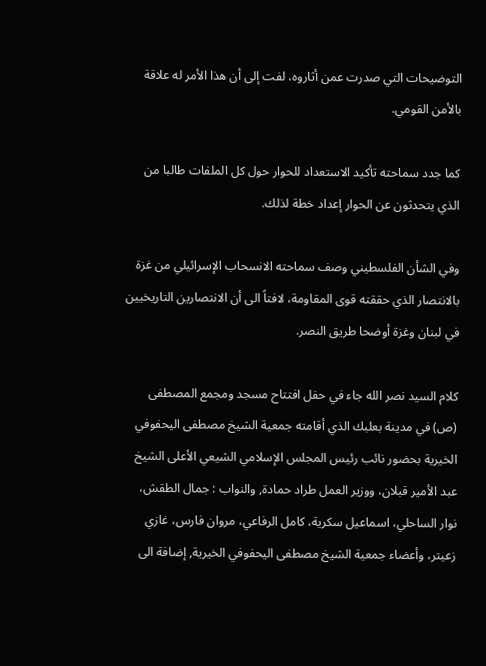التوضيحات التي صدرت عمن أثاروه، لفت إلى أن هذا الأمر له علاقة بالأمن القومي.

كما جدد سماحته تأكيد الاستعداد للحوار حول كل الملفات طالبا من الذي يتحدثون عن الحوار إعداد خطة لذلك.

وفي الشأن الفلسطيني وصف سماحته الانسحاب الإسرائيلي من غزة بالانتصار الذي حققته قوى المقاومة، لافتاً الى أن الانتصارين التاريخيين في لبنان وغزة أوضحا طريق النصر.

كلام السيد نصر الله جاء في حفل افتتاح مسجد ومجمع المصطفى (ص) في مدينة بعلبك الذي أقامته جمعية الشيخ مصطفى اليحفوفي الخيرية بحضور نائب رئيس المجلس الإسلامي الشيعي الأعلى الشيخ عبد الأمير قبلان، ووزير العمل طراد حمادة, والنواب : جمال الطقش، نوار الساحلي، اسماعيل سكرية، كامل الرفاعي، مروان فارس، غازي زعيتر، وأعضاء جمعية الشيخ مصطفى اليحفوفي الخيرية, إضافة الى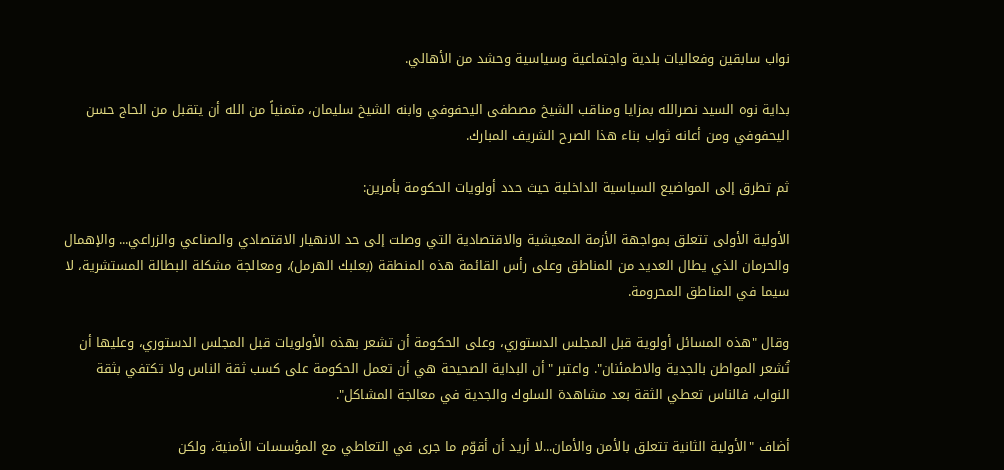نواب سابقين وفعاليات بلدية واجتماعية وسياسية وحشد من الأهالي.

بداية نوه السيد نصرالله بمزايا ومناقب الشيخ مصطفى اليحفوفي وابنه الشيخ سليمان، متمنياً من الله أن يتقبل من الحاج حسن اليحفوفي ومن أعانه ثواب بناء هذا الصرح الشريف المبارك.

ثم تطرق إلى المواضيع السياسية الداخلية حيث حدد أولويات الحكومة بأمرين:

الأولية الأولى تتعلق بمواجهة الأزمة المعيشية والاقتصادية التي وصلت إلى حد الانهيار الاقتصادي والصناعي والزراعي... والإهمال والحرمان الذي يطال العديد من المناطق وعلى رأس القائمة هذه المنطقة (بعلبك الهرمل)، ومعالجة مشكلة البطالة المستشرية، لا سيما في المناطق المحرومة.

وقال "هذه المسائل أولوية قبل المجلس الدستوري، وعلى الحكومة أن تشعر بهذه الأولويات قبل المجلس الدستوري، وعليها أن تُشعر المواطن بالجدية والاطمئنان". واعتبر "أن البداية الصحيحة هي أن تعمل الحكومة على كسب ثقة الناس ولا تكتفي بثقة النواب، فالناس تعطي الثقة بعد مشاهدة السلوك والجدية في معالجة المشاكل".

أضاف "الأولية الثانية تتعلق بالأمن والأمان...لا أريد أن أقوّم ما جرى في التعاطي مع المؤسسات الأمنية، ولكن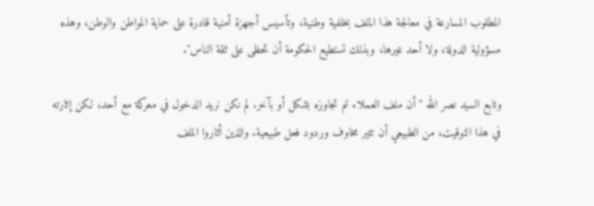المطلوب المسارعة في معالجة هذا الملف بخلفية وطنية، وتأسيس أجهزة أمنية قادرة على حماية المواطن والوطن، وهذه مسؤولية الدولة، ولا أحد غيرها، وبذلك تستطيع الحكومة أن تحظى على ثقة الناس".

وتابع السيد نصر الله "أن ملف العملاء تم تجاوزه بشكل أو بآخر. لم نكن نريد الدخول في معركة مع أحد، لكن إثارته في هذا التوقيت، من الطبيعي أن تثير مخاوف وردود فعل طبيعية. والذين أثاروا الملف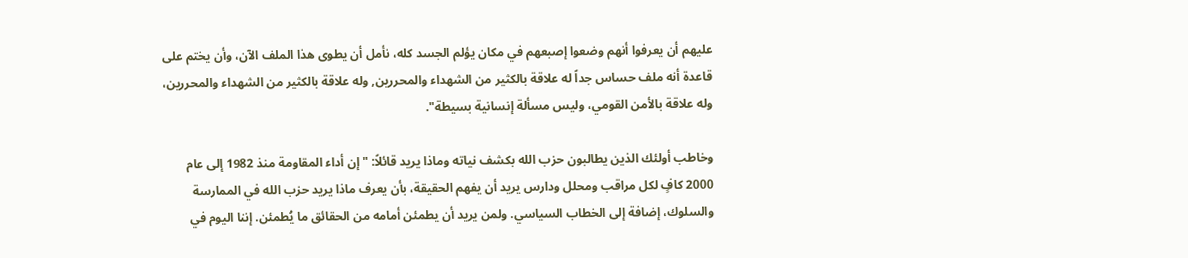عليهم أن يعرفوا أنهم وضعوا إصبعهم في مكان يؤلم الجسد كله، نأمل أن يطوى هذا الملف الآن، وأن يختم على قاعدة أنه ملف حساس جداً له علاقة بالكثير من الشهداء والمحررين, وله علاقة بالكثير من الشهداء والمحررين، وله علاقة بالأمن القومي، وليس مسألة إنسانية بسيطة".

وخاطب أولئك الذين يطالبون حزب الله بكشف نياته وماذا يريد قائلاً: "إن أداء المقاومة منذ 1982 إلى عام 2000 كافٍ لكل مراقب ومحلل ودارس يريد أن يفهم الحقيقة، بأن يعرف ماذا يريد حزب الله في الممارسة والسلوك، إضافة إلى الخطاب السياسي. ولمن يريد أن يطمئن أمامه من الحقائق ما يُطمئن. إننا اليوم في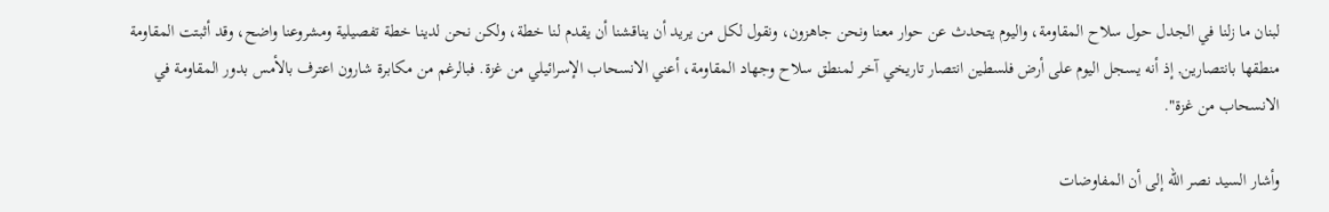لبنان ما زلنا في الجدل حول سلاح المقاومة، واليوم يتحدث عن حوار معنا ونحن جاهزون، ونقول لكل من يريد أن يناقشنا أن يقدم لنا خطة، ولكن نحن لدينا خطة تفصيلية ومشروعنا واضح، وقد أثبتت المقاومة منطقها بانتصارين, إذ أنه يسجل اليوم على أرض فلسطين انتصار تاريخي آخر لمنطق سلاح وجهاد المقاومة، أعني الانسحاب الإسرائيلي من غزة. فبالرغم من مكابرة شارون اعترف بالأمس بدور المقاومة في الانسحاب من غزة".

وأشار السيد نصر الله إلى أن المفاوضات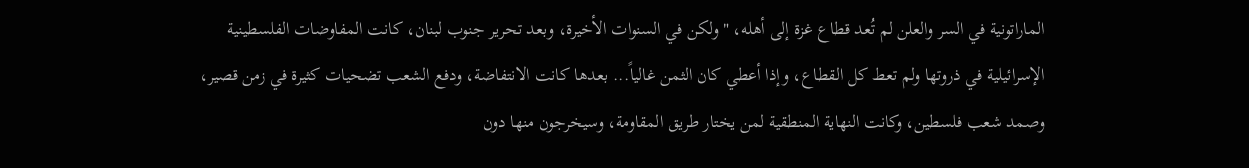الماراتونية في السر والعلن لم تُعد قطاع غزة إلى أهله، "ولكن في السنوات الأخيرة، وبعد تحرير جنوب لبنان، كانت المفاوضات الفلسطينية الإسرائيلية في ذروتها ولم تعط كل القطاع، وإذا أعطي كان الثمن غالياً... بعدها كانت الانتفاضة، ودفع الشعب تضحيات كثيرة في زمن قصير، وصمد شعب فلسطين، وكانت النهاية المنطقية لمن يختار طريق المقاومة، وسيخرجون منها دون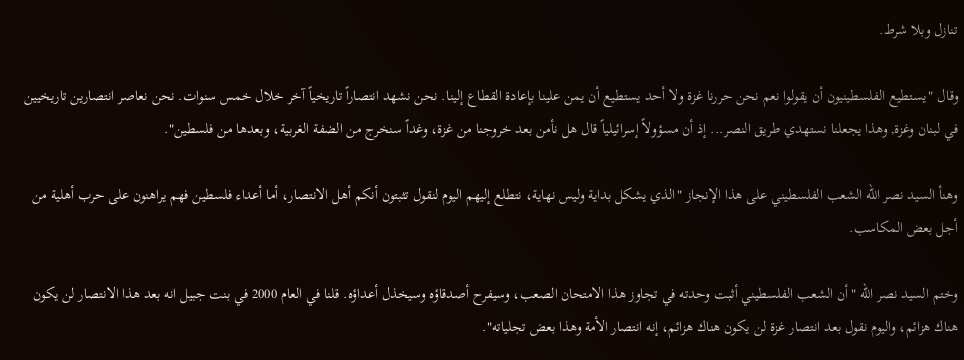تنازل وبلا شرط.

وقال "يستطيع الفلسطينيون أن يقولوا نعم نحن حررنا غزة ولا أحد يستطيع أن يمن علينا بإعادة القطاع إلينا. نحن نشهد انتصاراً تاريخياً آخر خلال خمس سنوات. نحن نعاصر انتصارين تاريخيين في لبنان وغزة, وهذا يجعلنا نستهدي طريق النصر... إذ أن مسؤولاً إسرائيلياً قال هل نأمن بعد خروجنا من غزة، وغداً سنخرج من الضفة الغربية، وبعدها من فلسطين".

وهنأ السيد نصر الله الشعب الفلسطيني على هذا الإنجاز "الذي يشكل بداية وليس نهاية، نتطلع إليهم اليوم لنقول تثبتون أنكم أهل الانتصار، أما أعداء فلسطين فهم يراهنون على حرب أهلية من أجل بعض المكاسب.

وختم السيد نصر الله "أن الشعب الفلسطيني أثبت وحدته في تجاوز هذا الامتحان الصعب، وسيفرح أصدقاؤه وسيخذل أعداؤه. قلنا في العام 2000 في بنت جبيل انه بعد هذا الانتصار لن يكون هناك هزائم، واليوم نقول بعد انتصار غزة لن يكون هناك هزائم، إنه انتصار الأمة وهذا بعض تجلياته".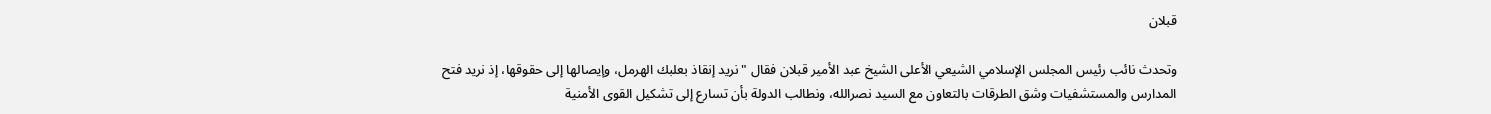قبلان

وتحدث نائب رئيس المجلس الإسلامي الشيعي الأعلى الشيخ عبد الأمير قبلان فقال "نريد إنقاذ بعلبك الهرمل، وإيصالها إلى حقوقها، إذ نريد فتح المدارس والمستشفيات وشق الطرقات بالتعاون مع السيد نصرالله، ونطالب الدولة بأن تسارع إلى تشكيل القوى الأمنية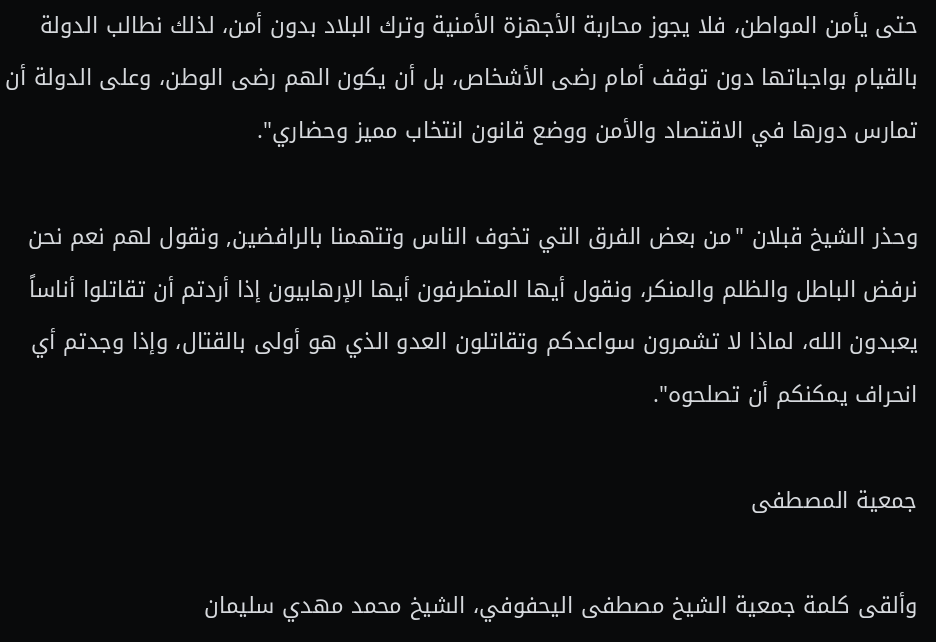حتى يأمن المواطن، فلا يجوز محاربة الأجهزة الأمنية وترك البلاد بدون أمن، لذلك نطالب الدولة بالقيام بواجباتها دون توقف أمام رضى الأشخاص، بل أن يكون الهم رضى الوطن، وعلى الدولة أن تمارس دورها في الاقتصاد والأمن ووضع قانون انتخاب مميز وحضاري".

وحذر الشيخ قبلان "من بعض الفرق التي تخوف الناس وتتهمنا بالرافضين, ونقول لهم نعم نحن نرفض الباطل والظلم والمنكر، ونقول أيها المتطرفون أيها الإرهابيون إذا أردتم أن تقاتلوا أناساً يعبدون الله، لماذا لا تشمرون سواعدكم وتقاتلون العدو الذي هو أولى بالقتال، وإذا وجدتم أي انحراف يمكنكم أن تصلحوه".

جمعية المصطفى

وألقى كلمة جمعية الشيخ مصطفى اليحفوفي، الشيخ محمد مهدي سليمان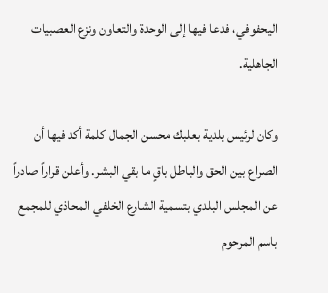اليحفوفي، فدعا فيها إلى الوحدة والتعاون ونزع العصبيات الجاهلية.

وكان لرئيس بلدية بعلبك محسن الجمال كلمة أكد فيها أن الصراع بين الحق والباطل باقٍ ما بقي البشر. وأعلن قراراً صادراً عن المجلس البلدي بتسمية الشارع الخلفي المحاذي للمجمع باسم المرحوم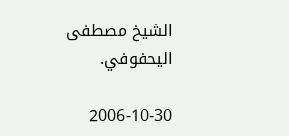الشيخ مصطفى اليحفوفي.

2006-10-30